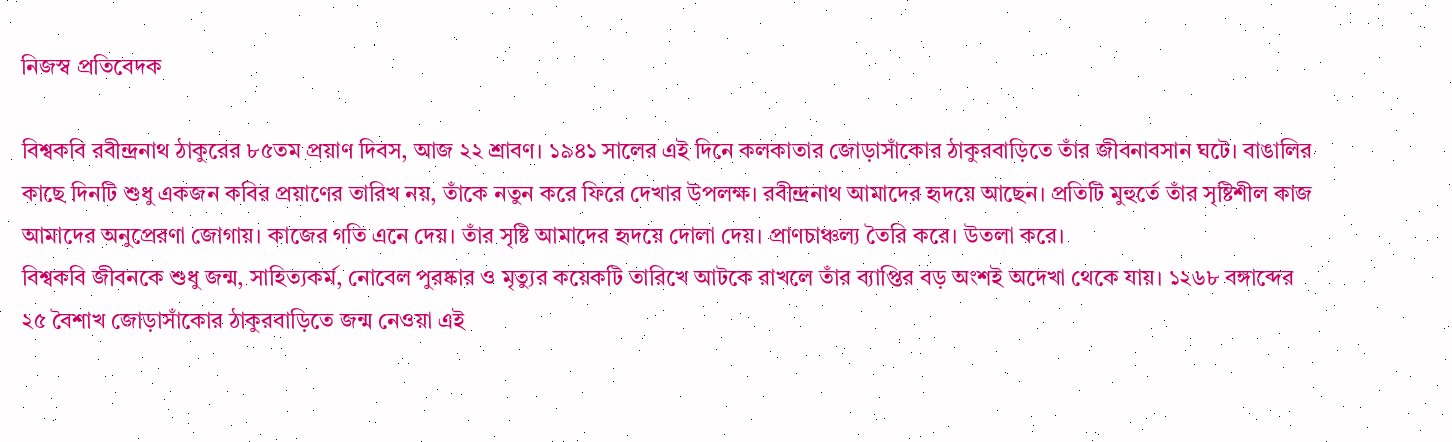নিজস্ব প্রতিবেদক

বিশ্বকবি রবীন্দ্রনাথ ঠাকুরের ৮৫তম প্রয়াণ দিবস, আজ ২২ শ্রাবণ। ১৯৪১ সালের এই দিনে কলকাতার জোড়াসাঁকোর ঠাকুরবাড়িতে তাঁর জীবনাবসান ঘটে। বাঙালির কাছে দিনটি শুধু একজন কবির প্রয়াণের তারিখ নয়, তাঁকে নতুন করে ফিরে দেখার উপলক্ষ। রবীন্দ্রনাথ আমাদের হৃদয়ে আছেন। প্রতিটি মুহুর্তে তাঁর সৃষ্টিশীল কাজ আমাদের অনুপ্রেরণা জোগায়। কাজের গতি এনে দেয়। তাঁর সৃষ্টি আমাদের হৃদয়ে দোলা দেয়। প্রাণচাঞ্চল্য তৈরি করে। উতলা করে।
বিশ্বকবি জীবনকে শুধু জন্ম, সাহিত্যকর্ম, নোবেল পুরষ্কার ও মৃত্যুর কয়েকটি তারিখে আটকে রাখলে তাঁর ব্যাপ্তির বড় অংশই অদেখা থেকে যায়। ১২৬৮ বঙ্গাব্দের ২৫ বৈশাখ জোড়াসাঁকোর ঠাকুরবাড়িতে জন্ম নেওয়া এই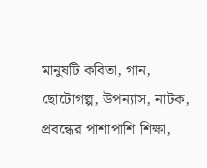মানুষটি কবিতা, গান, ছোটোগল্প, উপন্যাস, নাটক, প্রবন্ধের পাশাপাশি শিক্ষা,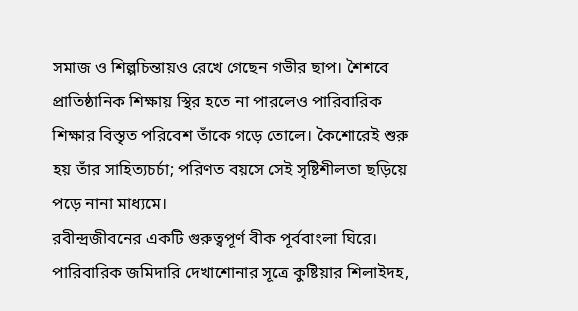সমাজ ও শিল্পচিন্তায়ও রেখে গেছেন গভীর ছাপ। শৈশবে প্রাতিষ্ঠানিক শিক্ষায় স্থির হতে না পারলেও পারিবারিক শিক্ষার বিস্তৃত পরিবেশ তাঁকে গড়ে তোলে। কৈশোরেই শুরু হয় তাঁর সাহিত্যচর্চা; পরিণত বয়সে সেই সৃষ্টিশীলতা ছড়িয়ে পড়ে নানা মাধ্যমে।
রবীন্দ্রজীবনের একটি গুরুত্বপূর্ণ বীক পূর্ববাংলা ঘিরে। পারিবারিক জমিদারি দেখাশোনার সূত্রে কুষ্টিয়ার শিলাইদহ,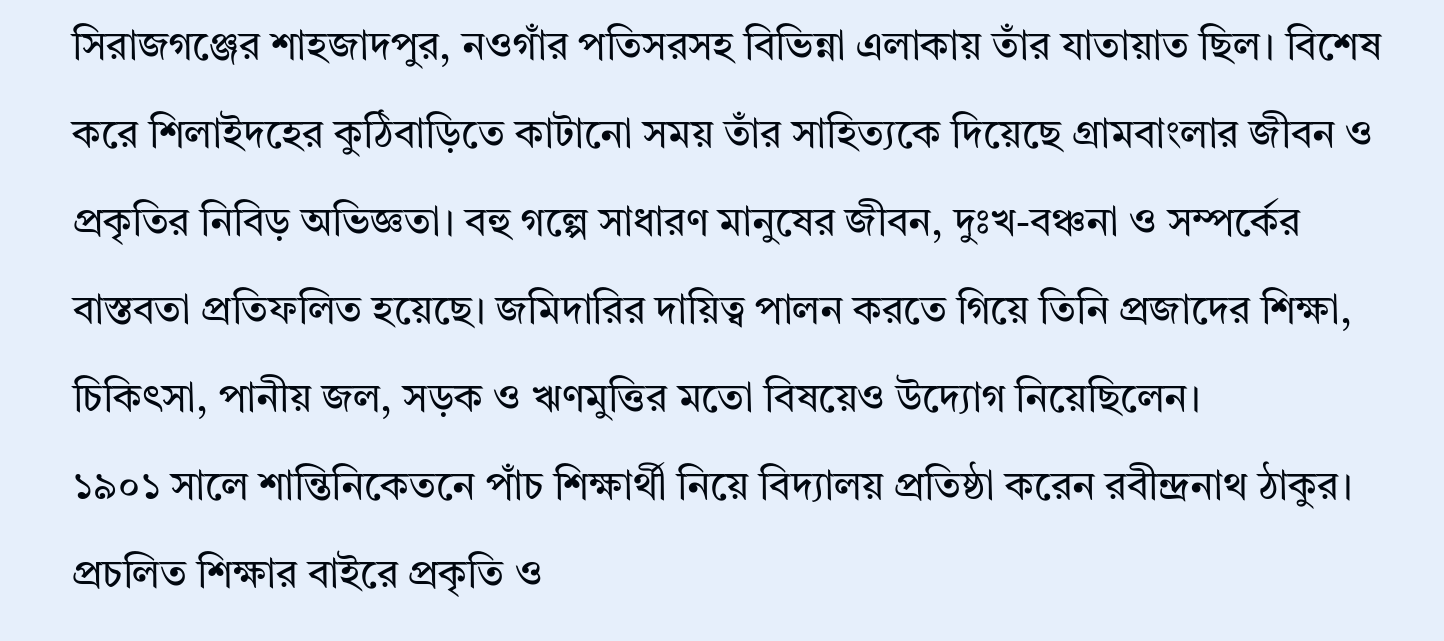সিরাজগঞ্জের শাহজাদপুর, নওগাঁর পতিসরসহ বিভিন্না এলাকায় তাঁর যাতায়াত ছিল। বিশেষ করে শিলাইদহের কুঠিবাড়িতে কাটানো সময় তাঁর সাহিত্যকে দিয়েছে গ্রামবাংলার জীবন ও প্রকৃতির নিবিড় অভিজ্ঞতা। বহু গল্পে সাধারণ মানুষের জীবন, দুঃখ-বঞ্চনা ও সম্পর্কের বাস্তবতা প্রতিফলিত হয়েছে। জমিদারির দায়িত্ব পালন করতে গিয়ে তিনি প্রজাদের শিক্ষা, চিকিৎসা, পানীয় জল, সড়ক ও ঋণমুত্তির মতো বিষয়েও উদ্যোগ নিয়েছিলেন।
১৯০১ সালে শান্তিনিকেতনে পাঁচ শিক্ষার্থী নিয়ে বিদ্যালয় প্রতিষ্ঠা করেন রবীন্দ্রনাথ ঠাকুর। প্রচলিত শিক্ষার বাইরে প্রকৃতি ও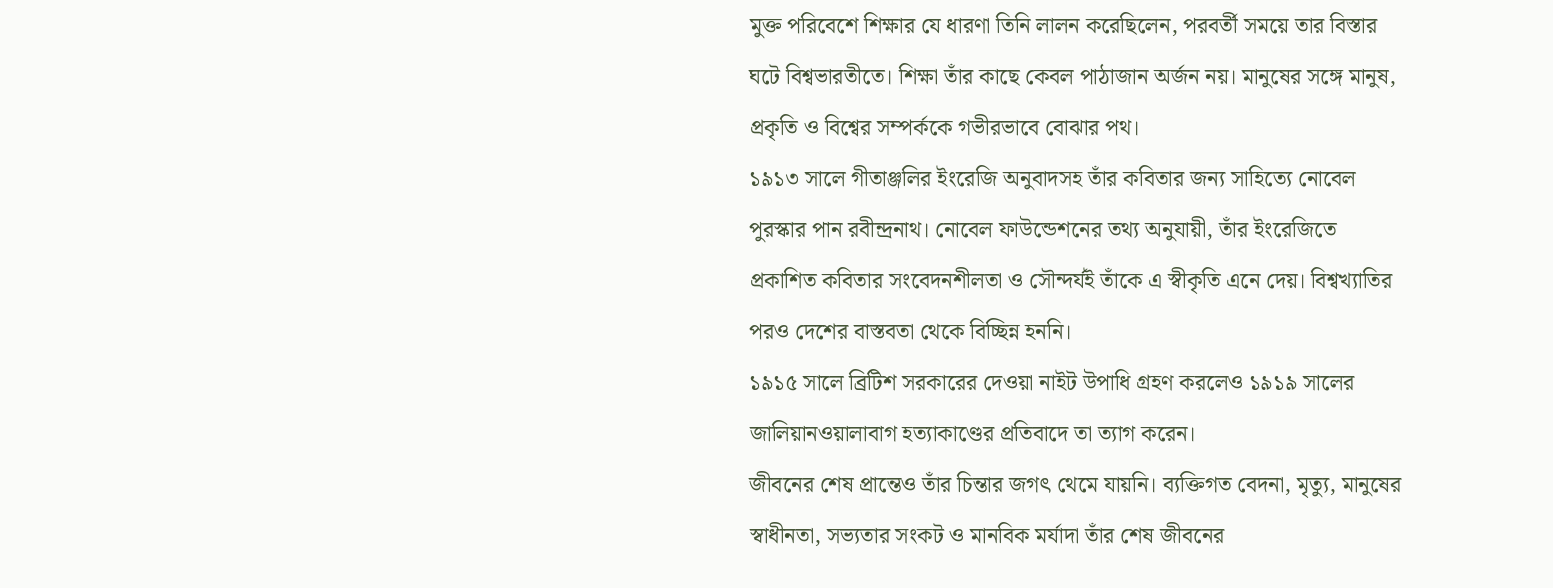মুক্ত পরিবেশে শিক্ষার যে ধারণা তিনি লালন করেছিলেন, পরবর্তী সময়ে তার বিস্তার ঘটে বিশ্বভারতীতে। শিক্ষা তাঁর কাছে কেবল পাঠাজান অর্জন নয়। মানুষের সঙ্গে মানুষ, প্রকৃতি ও বিশ্বের সম্পর্ককে গভীরভাবে বোঝার পথ।
১৯১৩ সালে গীতাঞ্জলির ইংরেজি অনুবাদসহ তাঁর কবিতার জন্য সাহিত্যে নোবেল পুরস্কার পান রবীন্দ্রনাথ। নোবেল ফাউন্ডেশনের তথ্য অনুযায়ী, তাঁর ইংরেজিতে প্রকাশিত কবিতার সংবেদনশীলতা ও সৌন্দর্যই তাঁকে এ স্বীকৃতি এনে দেয়। বিশ্বখ্যাতির পরও দেশের বাস্তবতা থেকে বিচ্ছিন্ন হননি।
১৯১৫ সালে ব্রিটিশ সরকারের দেওয়া নাইট উপাধি গ্রহণ করলেও ১৯১৯ সালের জালিয়ানওয়ালাবাগ হত্যাকাণ্ডের প্রতিবাদে তা ত্যাগ করেন।
জীবনের শেষ প্রান্তেও তাঁর চিন্তার জগৎ থেমে যায়নি। ব্যক্তিগত বেদনা, মৃত্যু, মানুষের স্বাধীনতা, সভ্যতার সংকট ও মানবিক মর্যাদা তাঁর শেষ জীবনের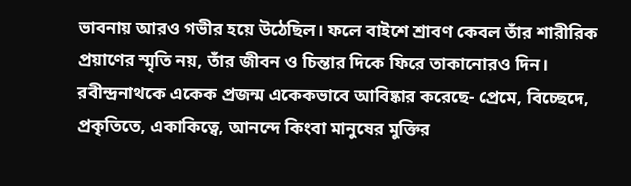ভাবনায় আরও গভীর হয়ে উঠেছিল। ফলে বাইশে শ্রাবণ কেবল তাঁর শারীরিক প্রয়াণের স্মৃতি নয়, তাঁর জীবন ও চিন্তার দিকে ফিরে তাকানোরও দিন।
রবীন্দ্রনাথকে একেক প্রজন্ম একেকভাবে আবিষ্কার করেছে- প্রেমে, বিচ্ছেদে, প্রকৃতিতে, একাকিত্বে, আনন্দে কিংবা মানুষের মুক্তির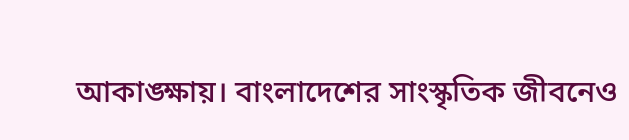আকাঙ্ক্ষায়। বাংলাদেশের সাংস্কৃতিক জীবনেও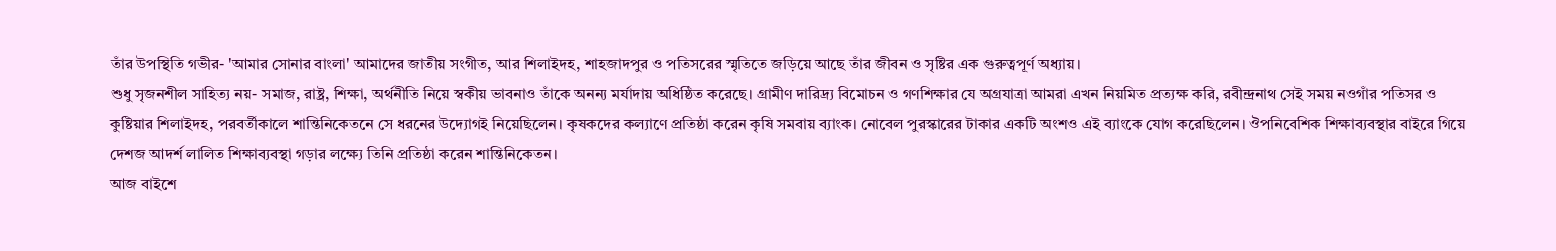তাঁর উপস্থিতি গভীর- 'আমার সোনার বাংলা' আমাদের জাতীয় সংগীত, আর শিলাইদহ, শাহজাদপুর ও পতিসরের স্মৃতিতে জড়িয়ে আছে তাঁর জীবন ও সৃষ্টির এক গুরুত্বপূর্ণ অধ্যায়।
শুধু সৃজনশীল সাহিত্য নয়- সমাজ, রাষ্ট্র, শিক্ষা, অর্থনীতি নিয়ে স্বকীয় ভাবনাও তাঁকে অনন্য মর্যাদায় অধিষ্ঠিত করেছে। গ্রামীণ দারিদ্র্য বিমোচন ও গণশিক্ষার যে অগ্রযাত্রা আমরা এখন নিয়মিত প্রত্যক্ষ করি, রবীন্দ্রনাথ সেই সময় নওগাঁর পতিসর ও কুষ্টিয়ার শিলাইদহ, পরবর্তীকালে শান্তিনিকেতনে সে ধরনের উদ্যোগই নিয়েছিলেন। কৃষকদের কল্যাণে প্রতিষ্ঠা করেন কৃষি সমবায় ব্যাংক। নোবেল পুরস্কারের টাকার একটি অংশও এই ব্যাংকে যোগ করেছিলেন। ঔপনিবেশিক শিক্ষাব্যবস্থার বাইরে গিয়ে দেশজ আদর্শ লালিত শিক্ষাব্যবস্থা গড়ার লক্ষ্যে তিনি প্রতিষ্ঠা করেন শান্তিনিকেতন।
আজ বাইশে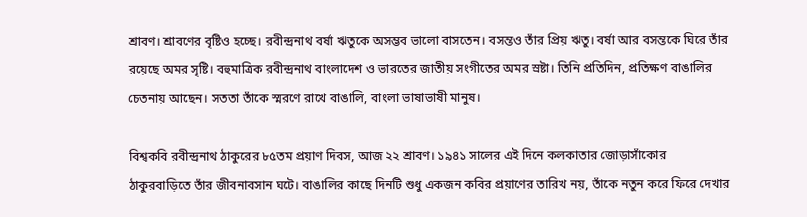শ্রাবণ। শ্রাবণের বৃষ্টিও হচ্ছে। রবীন্দ্রনাথ বর্ষা ঋতুকে অসম্ভব ভালো বাসতেন। বসন্তও তাঁর প্রিয় ঋতু। বর্ষা আর বসন্তকে ঘিরে তাঁর রয়েছে অমর সৃষ্টি। বহুমাত্রিক রবীন্দ্রনাথ বাংলাদেশ ও ভারতের জাতীয় সংগীতের অমর স্রষ্টা। তিনি প্রতিদিন, প্রতিক্ষণ বাঙালির চেতনায় আছেন। সততা তাঁকে স্মরণে রাখে বাঙালি, বাংলা ভাষাভাষী মানুষ।

বিশ্বকবি রবীন্দ্রনাথ ঠাকুরের ৮৫তম প্রয়াণ দিবস, আজ ২২ শ্রাবণ। ১৯৪১ সালের এই দিনে কলকাতার জোড়াসাঁকোর ঠাকুরবাড়িতে তাঁর জীবনাবসান ঘটে। বাঙালির কাছে দিনটি শুধু একজন কবির প্রয়াণের তারিখ নয়, তাঁকে নতুন করে ফিরে দেখার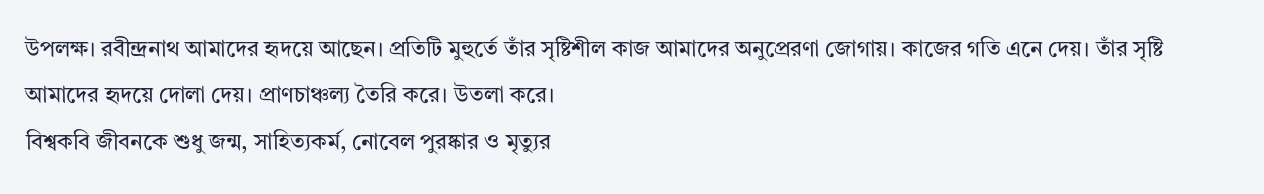উপলক্ষ। রবীন্দ্রনাথ আমাদের হৃদয়ে আছেন। প্রতিটি মুহুর্তে তাঁর সৃষ্টিশীল কাজ আমাদের অনুপ্রেরণা জোগায়। কাজের গতি এনে দেয়। তাঁর সৃষ্টি আমাদের হৃদয়ে দোলা দেয়। প্রাণচাঞ্চল্য তৈরি করে। উতলা করে।
বিশ্বকবি জীবনকে শুধু জন্ম, সাহিত্যকর্ম, নোবেল পুরষ্কার ও মৃত্যুর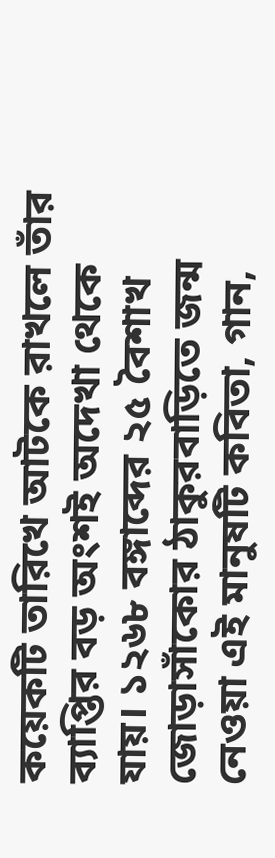কয়েকটি তারিখে আটকে রাখলে তাঁর ব্যাপ্তির বড় অংশই অদেখা থেকে যায়। ১২৬৮ বঙ্গাব্দের ২৫ বৈশাখ জোড়াসাঁকোর ঠাকুরবাড়িতে জন্ম নেওয়া এই মানুষটি কবিতা, গান,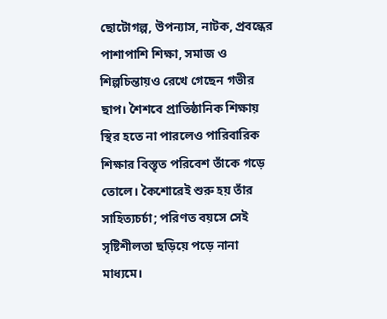ছোটোগল্প, উপন্যাস, নাটক, প্রবন্ধের পাশাপাশি শিক্ষা, সমাজ ও শিল্পচিন্তায়ও রেখে গেছেন গভীর ছাপ। শৈশবে প্রাতিষ্ঠানিক শিক্ষায় স্থির হতে না পারলেও পারিবারিক শিক্ষার বিস্তৃত পরিবেশ তাঁকে গড়ে তোলে। কৈশোরেই শুরু হয় তাঁর সাহিত্যচর্চা; পরিণত বয়সে সেই সৃষ্টিশীলতা ছড়িয়ে পড়ে নানা মাধ্যমে।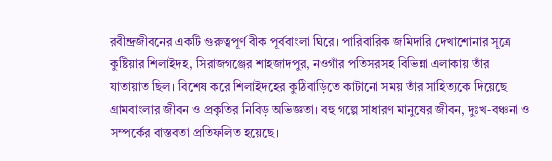রবীন্দ্রজীবনের একটি গুরুত্বপূর্ণ বীক পূর্ববাংলা ঘিরে। পারিবারিক জমিদারি দেখাশোনার সূত্রে কুষ্টিয়ার শিলাইদহ, সিরাজগঞ্জের শাহজাদপুর, নওগাঁর পতিসরসহ বিভিন্না এলাকায় তাঁর যাতায়াত ছিল। বিশেষ করে শিলাইদহের কুঠিবাড়িতে কাটানো সময় তাঁর সাহিত্যকে দিয়েছে গ্রামবাংলার জীবন ও প্রকৃতির নিবিড় অভিজ্ঞতা। বহু গল্পে সাধারণ মানুষের জীবন, দুঃখ-বঞ্চনা ও সম্পর্কের বাস্তবতা প্রতিফলিত হয়েছে।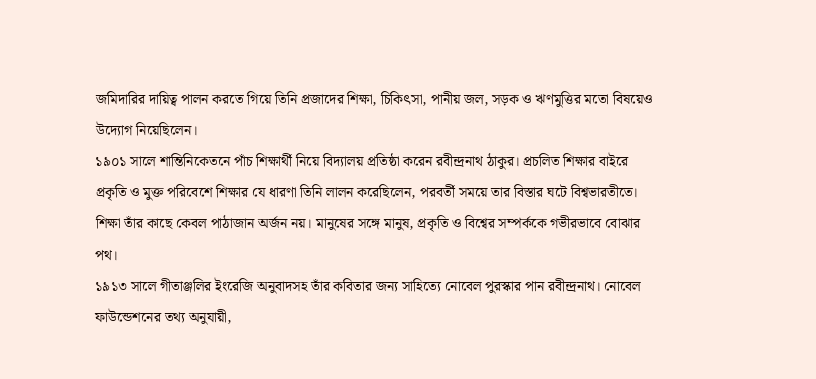জমিদারির দায়িত্ব পালন করতে গিয়ে তিনি প্রজাদের শিক্ষা, চিকিৎসা, পানীয় জল, সড়ক ও ঋণমুত্তির মতো বিষয়েও উদ্যোগ নিয়েছিলেন।
১৯০১ সালে শান্তিনিকেতনে পাঁচ শিক্ষার্থী নিয়ে বিদ্যালয় প্রতিষ্ঠা করেন রবীন্দ্রনাথ ঠাকুর। প্রচলিত শিক্ষার বাইরে প্রকৃতি ও মুক্ত পরিবেশে শিক্ষার যে ধারণা তিনি লালন করেছিলেন, পরবর্তী সময়ে তার বিস্তার ঘটে বিশ্বভারতীতে। শিক্ষা তাঁর কাছে কেবল পাঠাজান অর্জন নয়। মানুষের সঙ্গে মানুষ, প্রকৃতি ও বিশ্বের সম্পর্ককে গভীরভাবে বোঝার পথ।
১৯১৩ সালে গীতাঞ্জলির ইংরেজি অনুবাদসহ তাঁর কবিতার জন্য সাহিত্যে নোবেল পুরস্কার পান রবীন্দ্রনাথ। নোবেল ফাউন্ডেশনের তথ্য অনুযায়ী,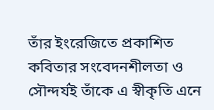তাঁর ইংরেজিতে প্রকাশিত কবিতার সংবেদনশীলতা ও সৌন্দর্যই তাঁকে এ স্বীকৃতি এনে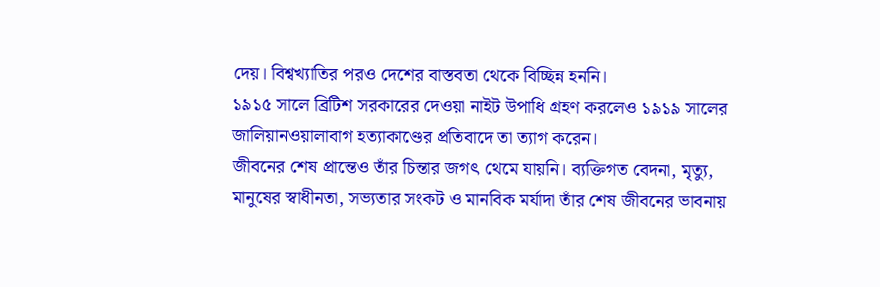দেয়। বিশ্বখ্যাতির পরও দেশের বাস্তবতা থেকে বিচ্ছিন্ন হননি।
১৯১৫ সালে ব্রিটিশ সরকারের দেওয়া নাইট উপাধি গ্রহণ করলেও ১৯১৯ সালের জালিয়ানওয়ালাবাগ হত্যাকাণ্ডের প্রতিবাদে তা ত্যাগ করেন।
জীবনের শেষ প্রান্তেও তাঁর চিন্তার জগৎ থেমে যায়নি। ব্যক্তিগত বেদনা, মৃত্যু, মানুষের স্বাধীনতা, সভ্যতার সংকট ও মানবিক মর্যাদা তাঁর শেষ জীবনের ভাবনায়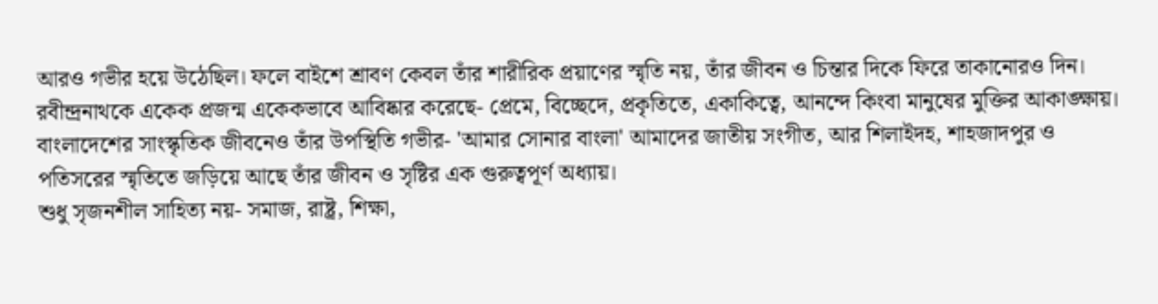আরও গভীর হয়ে উঠেছিল। ফলে বাইশে শ্রাবণ কেবল তাঁর শারীরিক প্রয়াণের স্মৃতি নয়, তাঁর জীবন ও চিন্তার দিকে ফিরে তাকানোরও দিন।
রবীন্দ্রনাথকে একেক প্রজন্ম একেকভাবে আবিষ্কার করেছে- প্রেমে, বিচ্ছেদে, প্রকৃতিতে, একাকিত্বে, আনন্দে কিংবা মানুষের মুক্তির আকাঙ্ক্ষায়। বাংলাদেশের সাংস্কৃতিক জীবনেও তাঁর উপস্থিতি গভীর- 'আমার সোনার বাংলা' আমাদের জাতীয় সংগীত, আর শিলাইদহ, শাহজাদপুর ও পতিসরের স্মৃতিতে জড়িয়ে আছে তাঁর জীবন ও সৃষ্টির এক গুরুত্বপূর্ণ অধ্যায়।
শুধু সৃজনশীল সাহিত্য নয়- সমাজ, রাষ্ট্র, শিক্ষা,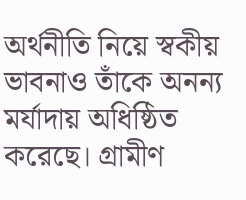অর্থনীতি নিয়ে স্বকীয় ভাবনাও তাঁকে অনন্য মর্যাদায় অধিষ্ঠিত করেছে। গ্রামীণ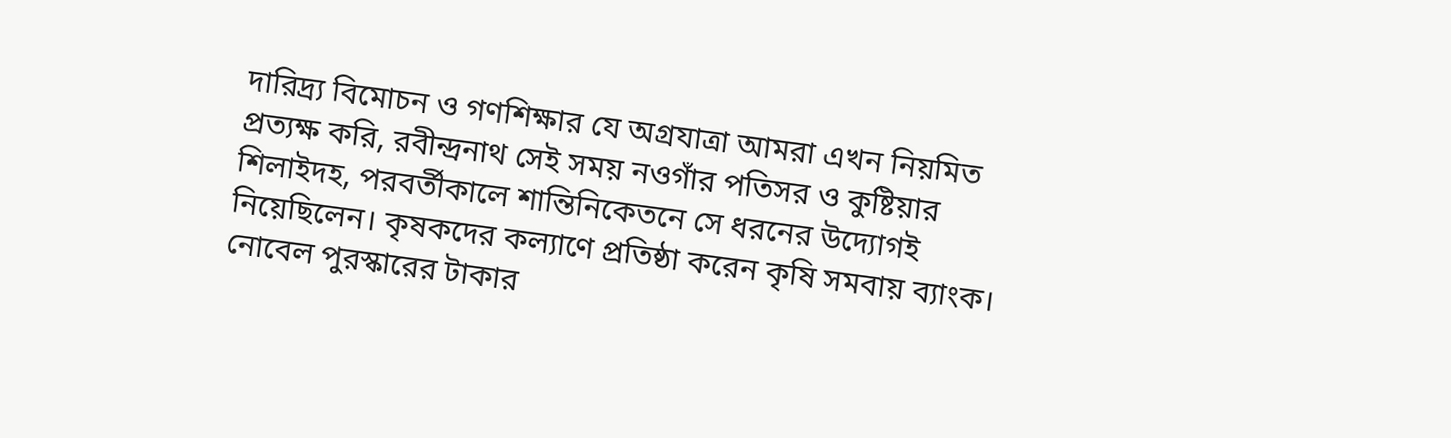দারিদ্র্য বিমোচন ও গণশিক্ষার যে অগ্রযাত্রা আমরা এখন নিয়মিত প্রত্যক্ষ করি, রবীন্দ্রনাথ সেই সময় নওগাঁর পতিসর ও কুষ্টিয়ার শিলাইদহ, পরবর্তীকালে শান্তিনিকেতনে সে ধরনের উদ্যোগই নিয়েছিলেন। কৃষকদের কল্যাণে প্রতিষ্ঠা করেন কৃষি সমবায় ব্যাংক। নোবেল পুরস্কারের টাকার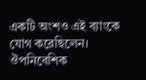একটি অংশও এই ব্যাংকে যোগ করেছিলেন। ঔপনিবেশিক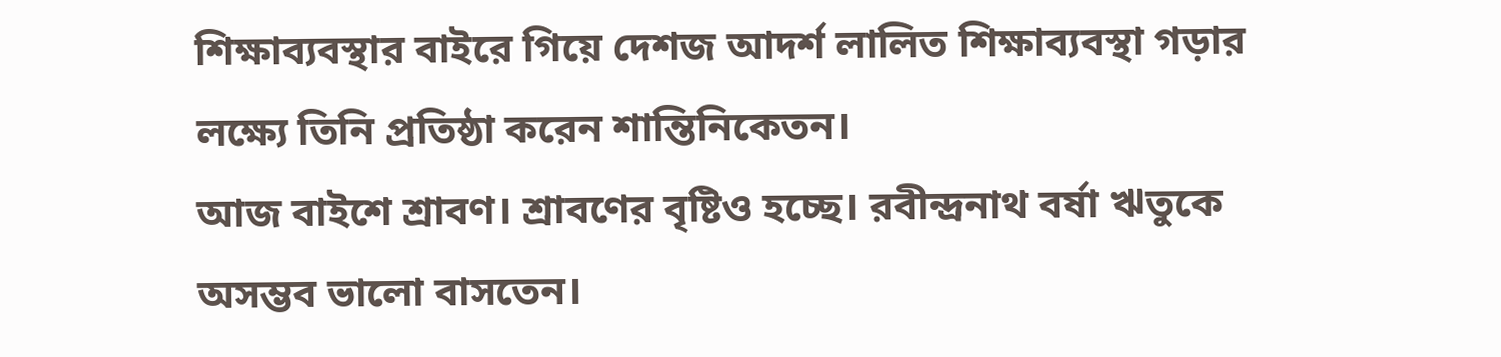শিক্ষাব্যবস্থার বাইরে গিয়ে দেশজ আদর্শ লালিত শিক্ষাব্যবস্থা গড়ার লক্ষ্যে তিনি প্রতিষ্ঠা করেন শান্তিনিকেতন।
আজ বাইশে শ্রাবণ। শ্রাবণের বৃষ্টিও হচ্ছে। রবীন্দ্রনাথ বর্ষা ঋতুকে অসম্ভব ভালো বাসতেন।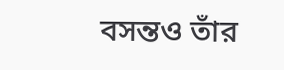বসন্তও তাঁর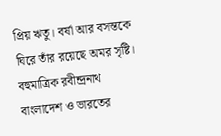প্রিয় ঋতু। বর্ষা আর বসন্তকে ঘিরে তাঁর রয়েছে অমর সৃষ্টি। বহুমাত্রিক রবীন্দ্রনাথ বাংলাদেশ ও ভারতের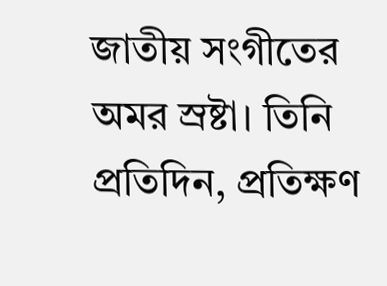জাতীয় সংগীতের অমর স্রষ্টা। তিনি প্রতিদিন, প্রতিক্ষণ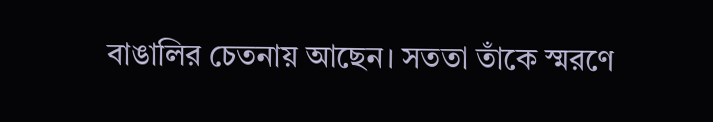বাঙালির চেতনায় আছেন। সততা তাঁকে স্মরণে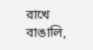রাখে বাঙালি,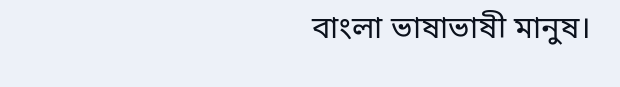বাংলা ভাষাভাষী মানুষ।